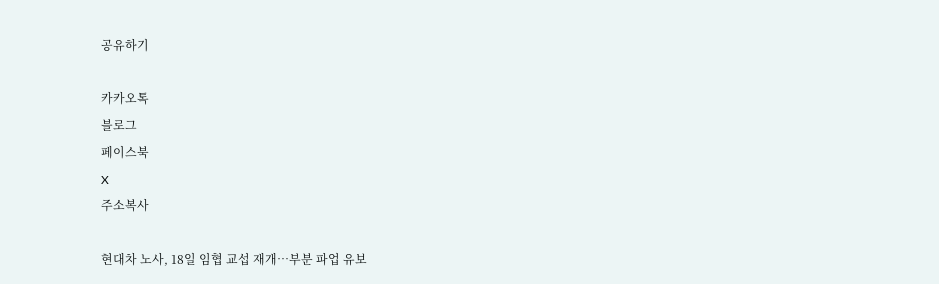공유하기

카카오톡
블로그
페이스북
X
주소복사

현대차 노사, 18일 임협 교섭 재개…부분 파업 유보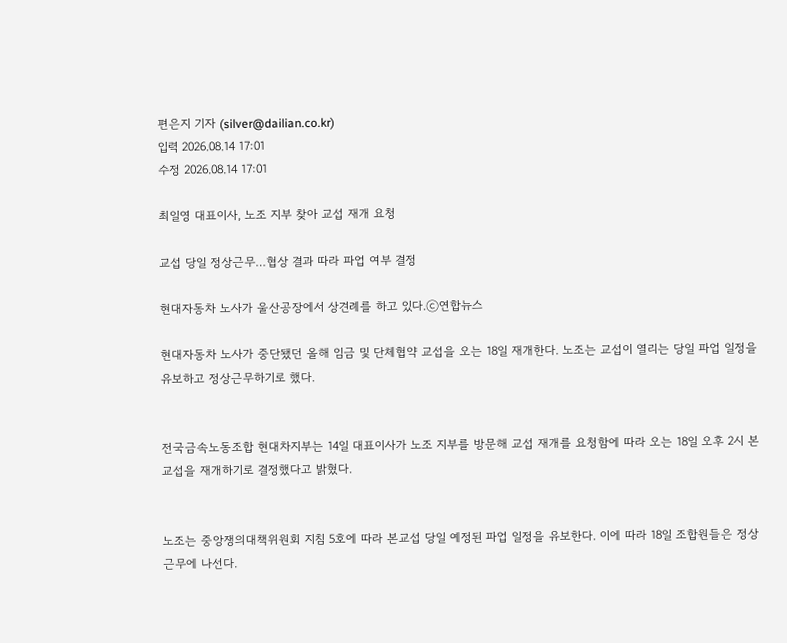편은지 기자 (silver@dailian.co.kr)
입력 2026.08.14 17:01
수정 2026.08.14 17:01

최일영 대표이사, 노조 지부 찾아 교섭 재개 요청

교섭 당일 정상근무…협상 결과 따라 파업 여부 결정

현대자동차 노사가 울산공장에서 상견례를 하고 있다.ⓒ연합뉴스

현대자동차 노사가 중단됐던 올해 임금 및 단체협약 교섭을 오는 18일 재개한다. 노조는 교섭이 열리는 당일 파업 일정을 유보하고 정상근무하기로 했다.


전국금속노동조합 현대차지부는 14일 대표이사가 노조 지부를 방문해 교섭 재개를 요청함에 따라 오는 18일 오후 2시 본교섭을 재개하기로 결정했다고 밝혔다.


노조는 중앙쟁의대책위원회 지침 5호에 따라 본교섭 당일 예정된 파업 일정을 유보한다. 이에 따라 18일 조합원들은 정상근무에 나선다.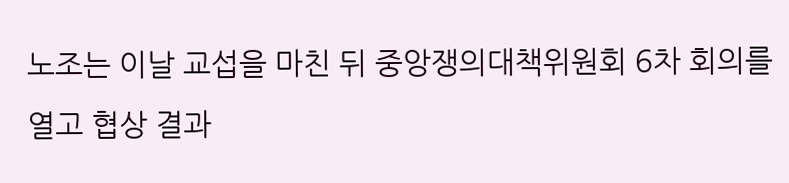노조는 이날 교섭을 마친 뒤 중앙쟁의대책위원회 6차 회의를 열고 협상 결과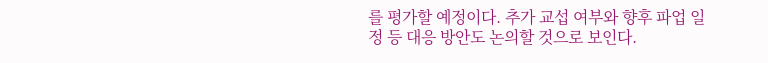를 평가할 예정이다. 추가 교섭 여부와 향후 파업 일정 등 대응 방안도 논의할 것으로 보인다.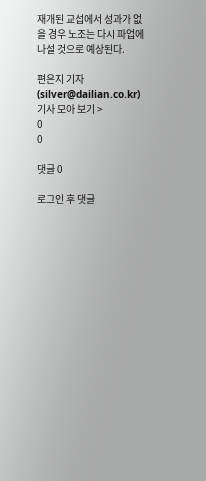재개된 교섭에서 성과가 없을 경우 노조는 다시 파업에 나설 것으로 예상된다.

편은지 기자 (silver@dailian.co.kr)
기사 모아 보기 >
0
0

댓글 0

로그인 후 댓글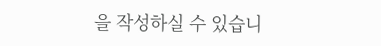을 작성하실 수 있습니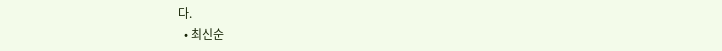다.
  • 최신순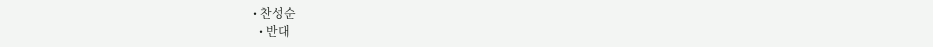• 찬성순
  • 반대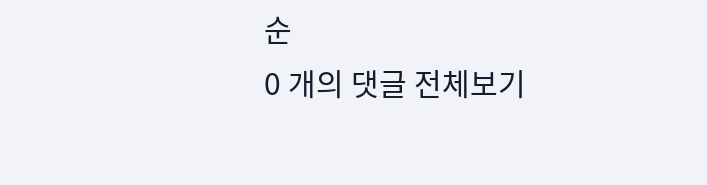순
0 개의 댓글 전체보기